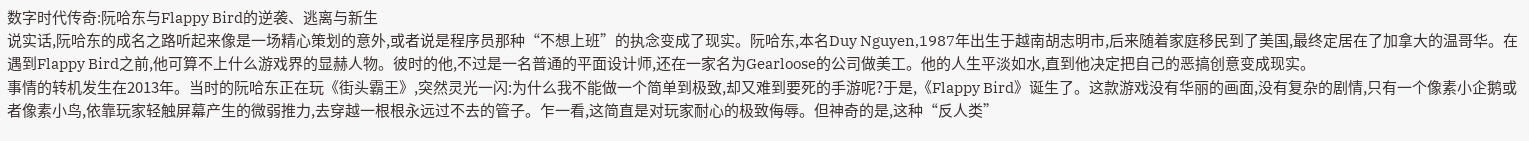数字时代传奇:阮哈东与Flappy Bird的逆袭、逃离与新生
说实话,阮哈东的成名之路听起来像是一场精心策划的意外,或者说是程序员那种“不想上班”的执念变成了现实。阮哈东,本名Duy Nguyen,1987年出生于越南胡志明市,后来随着家庭移民到了美国,最终定居在了加拿大的温哥华。在遇到Flappy Bird之前,他可算不上什么游戏界的显赫人物。彼时的他,不过是一名普通的平面设计师,还在一家名为Gearloose的公司做美工。他的人生平淡如水,直到他决定把自己的恶搞创意变成现实。
事情的转机发生在2013年。当时的阮哈东正在玩《街头霸王》,突然灵光一闪:为什么我不能做一个简单到极致,却又难到要死的手游呢?于是,《Flappy Bird》诞生了。这款游戏没有华丽的画面,没有复杂的剧情,只有一个像素小企鹅或者像素小鸟,依靠玩家轻触屏幕产生的微弱推力,去穿越一根根永远过不去的管子。乍一看,这简直是对玩家耐心的极致侮辱。但神奇的是,这种“反人类”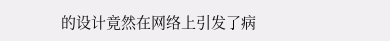的设计竟然在网络上引发了病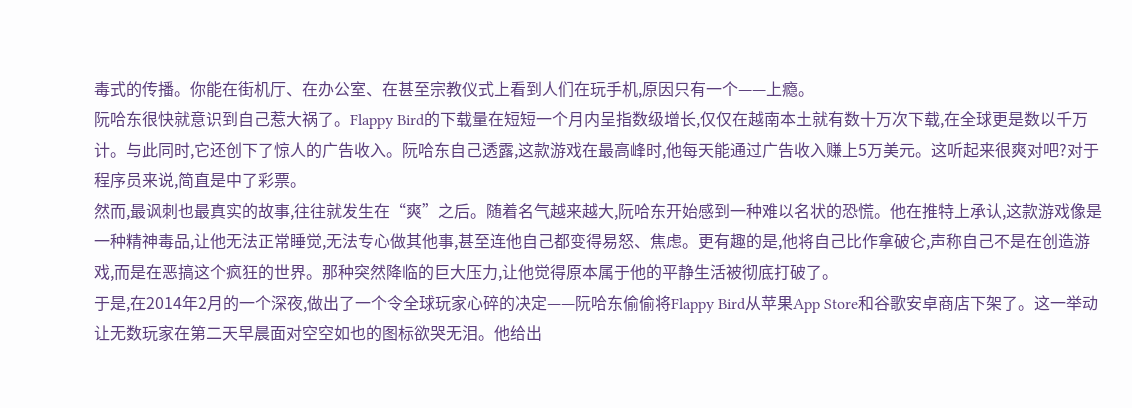毒式的传播。你能在街机厅、在办公室、在甚至宗教仪式上看到人们在玩手机,原因只有一个——上瘾。
阮哈东很快就意识到自己惹大祸了。Flappy Bird的下载量在短短一个月内呈指数级增长,仅仅在越南本土就有数十万次下载,在全球更是数以千万计。与此同时,它还创下了惊人的广告收入。阮哈东自己透露,这款游戏在最高峰时,他每天能通过广告收入赚上5万美元。这听起来很爽对吧?对于程序员来说,简直是中了彩票。
然而,最讽刺也最真实的故事,往往就发生在“爽”之后。随着名气越来越大,阮哈东开始感到一种难以名状的恐慌。他在推特上承认,这款游戏像是一种精神毒品,让他无法正常睡觉,无法专心做其他事,甚至连他自己都变得易怒、焦虑。更有趣的是,他将自己比作拿破仑,声称自己不是在创造游戏,而是在恶搞这个疯狂的世界。那种突然降临的巨大压力,让他觉得原本属于他的平静生活被彻底打破了。
于是,在2014年2月的一个深夜,做出了一个令全球玩家心碎的决定——阮哈东偷偷将Flappy Bird从苹果App Store和谷歌安卓商店下架了。这一举动让无数玩家在第二天早晨面对空空如也的图标欲哭无泪。他给出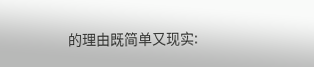的理由既简单又现实: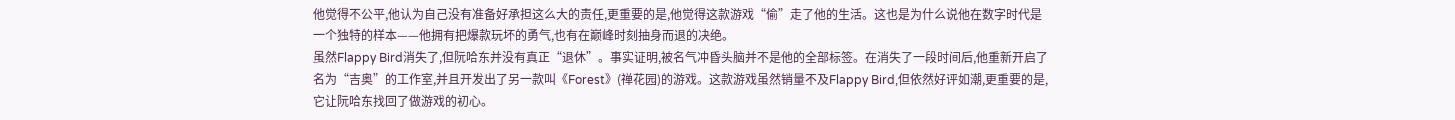他觉得不公平,他认为自己没有准备好承担这么大的责任,更重要的是,他觉得这款游戏“偷”走了他的生活。这也是为什么说他在数字时代是一个独特的样本——他拥有把爆款玩坏的勇气,也有在巅峰时刻抽身而退的决绝。
虽然Flappy Bird消失了,但阮哈东并没有真正“退休”。事实证明,被名气冲昏头脑并不是他的全部标签。在消失了一段时间后,他重新开启了名为“吉奥”的工作室,并且开发出了另一款叫《Forest》(禅花园)的游戏。这款游戏虽然销量不及Flappy Bird,但依然好评如潮,更重要的是,它让阮哈东找回了做游戏的初心。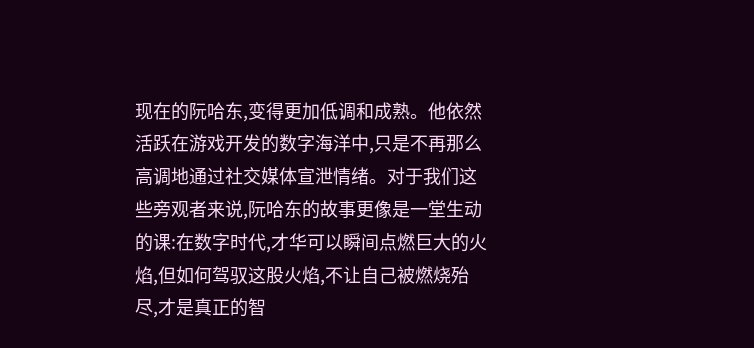现在的阮哈东,变得更加低调和成熟。他依然活跃在游戏开发的数字海洋中,只是不再那么高调地通过社交媒体宣泄情绪。对于我们这些旁观者来说,阮哈东的故事更像是一堂生动的课:在数字时代,才华可以瞬间点燃巨大的火焰,但如何驾驭这股火焰,不让自己被燃烧殆尽,才是真正的智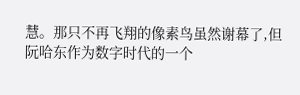慧。那只不再飞翔的像素鸟虽然谢幕了,但阮哈东作为数字时代的一个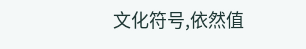文化符号,依然值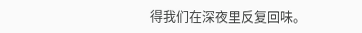得我们在深夜里反复回味。